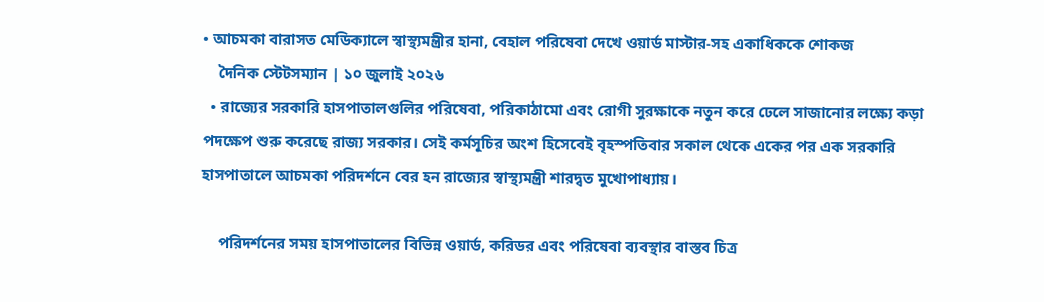• আচমকা বারাসত মেডিক্যালে স্বাস্থ্যমন্ত্রীর হানা, বেহাল পরিষেবা দেখে ওয়ার্ড মাস্টার-সহ একাধিককে শোকজ
    দৈনিক স্টেটসম্যান | ১০ জুলাই ২০২৬
  • রাজ্যের সরকারি হাসপাতালগুলির পরিষেবা, পরিকাঠামো এবং রোগী সুরক্ষাকে নতুন করে ঢেলে সাজানোর লক্ষ্যে কড়া পদক্ষেপ শুরু করেছে রাজ্য সরকার। সেই কর্মসূচির অংশ হিসেবেই বৃহস্পতিবার সকাল থেকে একের পর এক সরকারি হাসপাতালে আচমকা পরিদর্শনে বের হন রাজ্যের স্বাস্থ্যমন্ত্রী শারদ্বত মুখোপাধ্যায়।

    পরিদর্শনের সময় হাসপাতালের বিভিন্ন ওয়ার্ড, করিডর এবং পরিষেবা ব্যবস্থার বাস্তব চিত্র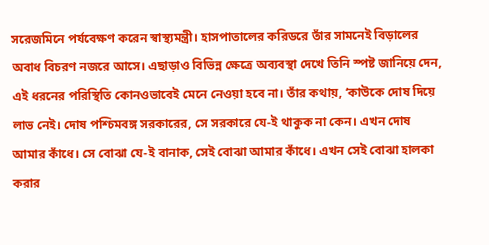সরেজমিনে পর্যবেক্ষণ করেন স্বাস্থ্যমন্ত্রী। হাসপাতালের করিডরে তাঁর সামনেই বিড়ালের অবাধ বিচরণ নজরে আসে। এছাড়াও বিভিন্ন ক্ষেত্রে অব্যবস্থা দেখে তিনি স্পষ্ট জানিয়ে দেন, এই ধরনের পরিস্থিতি কোনওভাবেই মেনে নেওয়া হবে না। তাঁর কথায়, ‘কাউকে দোষ দিয়ে লাভ নেই। দোষ পশ্চিমবঙ্গ সরকারের, সে সরকারে যে-ই থাকুক না কেন। এখন দোষ আমার কাঁধে। সে বোঝা যে-ই বানাক, সেই বোঝা আমার কাঁধে। এখন সেই বোঝা হালকা করার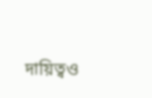দায়িত্বও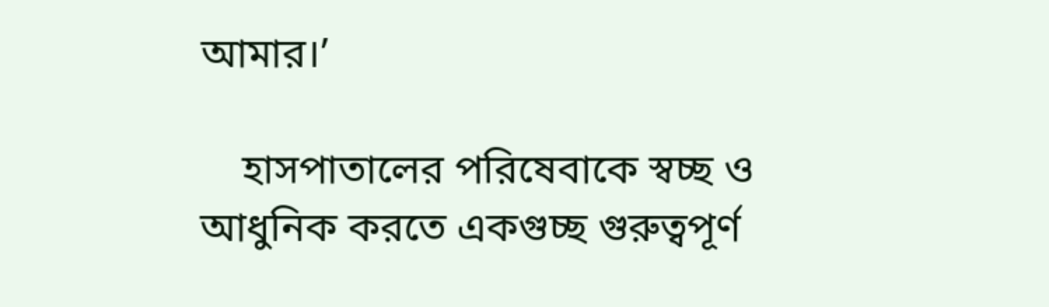আমার।’

    হাসপাতালের পরিষেবাকে স্বচ্ছ ও আধুনিক করতে একগুচ্ছ গুরুত্বপূর্ণ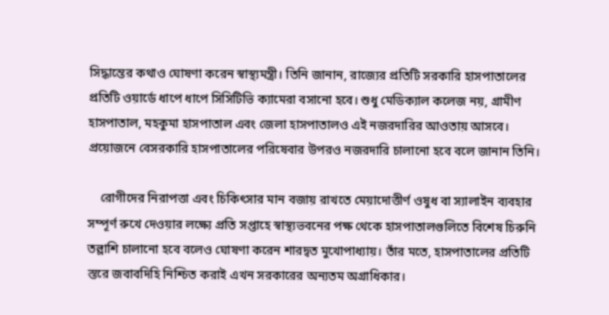সিদ্ধান্তের কথাও ঘোষণা করেন স্বাস্থ্যমন্ত্রী। তিনি জানান, রাজ্যের প্রতিটি সরকারি হাসপাতালের প্রতিটি ওয়ার্ডে ধাপে ধাপে সিসিটিভি ক্যামেরা বসানো হবে। শুধু মেডিক্যাল কলেজ নয়, গ্রামীণ হাসপাতাল, মহকুমা হাসপাতাল এবং জেলা হাসপাতালও এই নজরদারির আওতায় আসবে। প্রয়োজনে বেসরকারি হাসপাতালের পরিষেবার উপরও নজরদারি চালানো হবে বলে জানান তিনি।

    রোগীদের নিরাপত্তা এবং চিকিৎসার মান বজায় রাখতে মেয়াদোত্তীর্ণ ওষুধ বা স্যালাইন ব্যবহার সম্পূর্ণ রুখে দেওয়ার লক্ষ্যে প্রতি সপ্তাহে স্বাস্থ্যভবনের পক্ষ থেকে হাসপাতালগুলিতে বিশেষ চিরুনি তল্লাশি চালানো হবে বলেও ঘোষণা করেন শারদ্বত মুখোপাধ্যায়। তাঁর মতে, হাসপাতালের প্রতিটি স্তরে জবাবদিহি নিশ্চিত করাই এখন সরকারের অন্যতম অগ্রাধিকার।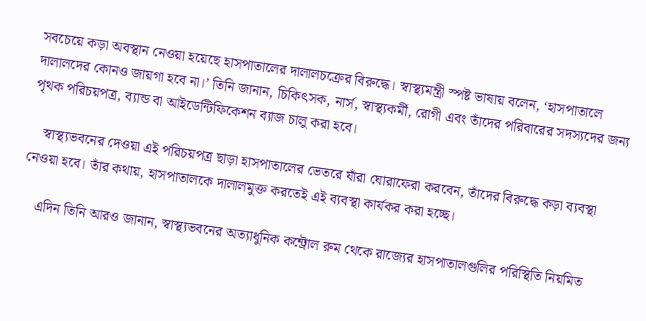সবচেয়ে কড়া অবস্থান নেওয়া হয়েছে হাসপাতালের দালালচক্রের বিরুদ্ধে। স্বাস্থ্যমন্ত্রী স্পষ্ট ভাষায় বলেন, ‘হাসপাতালে দালালদের কোনও জায়গা হবে না।’ তিনি জানান, চিকিৎসক, নার্স, স্বাস্থ্যকর্মী, রোগী এবং তাঁদের পরিবারের সদস্যদের জন্য পৃথক পরিচয়পত্র, ব্যান্ড বা আইডেন্টিফিকেশন ব্যাজ চালু করা হবে।

    স্বাস্থ্যভবনের দেওয়া এই পরিচয়পত্র ছাড়া হাসপাতালের ভেতরে যাঁরা ঘোরাফেরা করবেন, তাঁদের বিরুদ্ধে কড়া ব্যবস্থা নেওয়া হবে। তাঁর কথায়, হাসপাতালকে দালালমুক্ত করতেই এই ব্যবস্থা কার্যকর করা হচ্ছে।

    এদিন তিনি আরও জানান, স্বাস্থ্যভবনের অত্যাধুনিক কন্ট্রোল রুম থেকে রাজ্যের হাসপাতালগুলির পরিস্থিতি নিয়মিত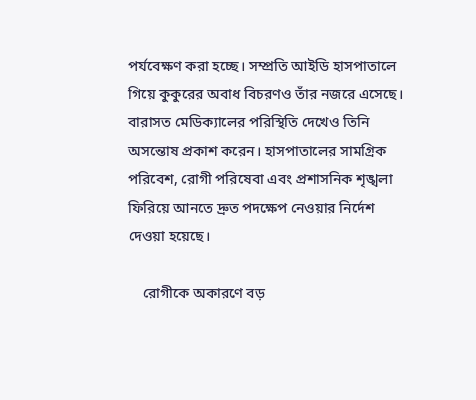পর্যবেক্ষণ করা হচ্ছে। সম্প্রতি আইডি হাসপাতালে গিয়ে কুকুরের অবাধ বিচরণও তাঁর নজরে এসেছে। বারাসত মেডিক্যালের পরিস্থিতি দেখেও তিনি অসন্তোষ প্রকাশ করেন। হাসপাতালের সামগ্রিক পরিবেশ, রোগী পরিষেবা এবং প্রশাসনিক শৃঙ্খলা ফিরিয়ে আনতে দ্রুত পদক্ষেপ নেওয়ার নির্দেশ দেওয়া হয়েছে।

    রোগীকে অকারণে বড়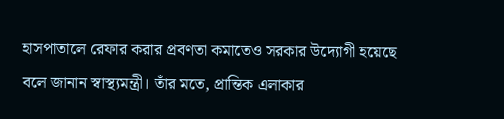হাসপাতালে রেফার করার প্রবণতা কমাতেও সরকার উদ্যোগী হয়েছে বলে জানান স্বাস্থ্যমন্ত্রী। তাঁর মতে, প্রান্তিক এলাকার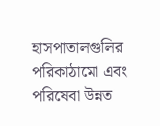হাসপাতালগুলির পরিকাঠামো এবং পরিষেবা উন্নত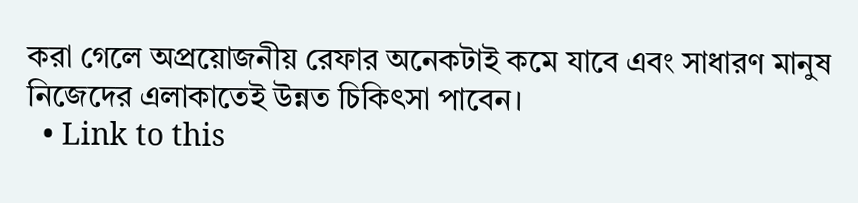করা গেলে অপ্রয়োজনীয় রেফার অনেকটাই কমে যাবে এবং সাধারণ মানুষ নিজেদের এলাকাতেই উন্নত চিকিৎসা পাবেন।
  • Link to this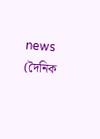news (দৈনিক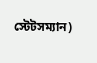স্টেটসম্যান)